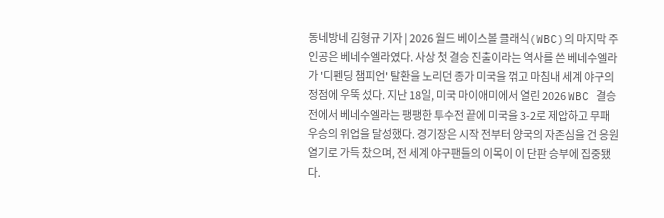동네방네 김형규 기자 | 2026 월드 베이스볼 클래식(WBC)의 마지막 주인공은 베네수엘라였다. 사상 첫 결승 진출이라는 역사를 쓴 베네수엘라가 '디펜딩 챔피언' 탈환을 노리던 종가 미국을 꺾고 마침내 세계 야구의 정점에 우뚝 섰다. 지난 18일, 미국 마이애미에서 열린 2026 WBC 결승전에서 베네수엘라는 팽팽한 투수전 끝에 미국을 3-2로 제압하고 무패 우승의 위업을 달성했다. 경기장은 시작 전부터 양국의 자존심을 건 응원 열기로 가득 찼으며, 전 세계 야구팬들의 이목이 이 단판 승부에 집중됐다.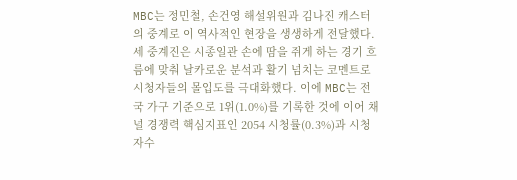MBC는 정민철, 손건영 해설위원과 김나진 캐스터의 중계로 이 역사적인 현장을 생생하게 전달했다. 세 중계진은 시종일관 손에 땀을 쥐게 하는 경기 흐름에 맞춰 날카로운 분석과 활기 넘치는 코멘트로 시청자들의 몰입도를 극대화했다. 이에 MBC는 전국 가구 기준으로 1위(1.0%)를 기록한 것에 이어 채널 경쟁력 핵심지표인 2054 시청률(0.3%)과 시청자수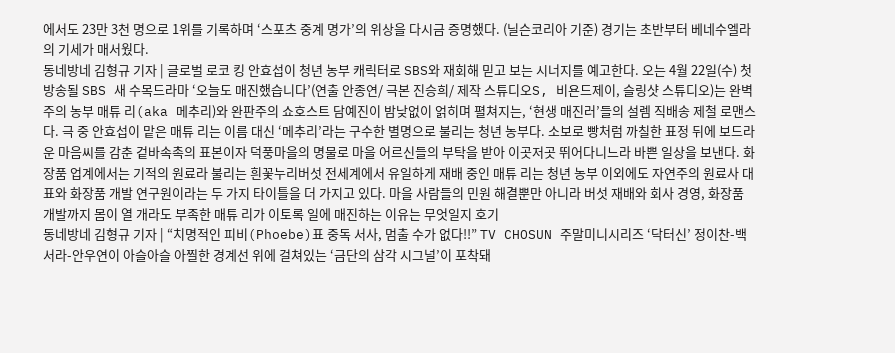에서도 23만 3천 명으로 1위를 기록하며 ‘스포츠 중계 명가’의 위상을 다시금 증명했다. (닐슨코리아 기준) 경기는 초반부터 베네수엘라의 기세가 매서웠다.
동네방네 김형규 기자 | 글로벌 로코 킹 안효섭이 청년 농부 캐릭터로 SBS와 재회해 믿고 보는 시너지를 예고한다. 오는 4월 22일(수) 첫 방송될 SBS 새 수목드라마 ‘오늘도 매진했습니다’(연출 안종연/ 극본 진승희/ 제작 스튜디오S, 비욘드제이, 슬링샷 스튜디오)는 완벽주의 농부 매튜 리(aka 메추리)와 완판주의 쇼호스트 담예진이 밤낮없이 얽히며 펼쳐지는, ‘현생 매진러’들의 설렘 직배송 제철 로맨스다. 극 중 안효섭이 맡은 매튜 리는 이름 대신 ‘메추리’라는 구수한 별명으로 불리는 청년 농부다. 소보로 빵처럼 까칠한 표정 뒤에 보드라운 마음씨를 감춘 겉바속촉의 표본이자 덕풍마을의 명물로 마을 어르신들의 부탁을 받아 이곳저곳 뛰어다니느라 바쁜 일상을 보낸다. 화장품 업계에서는 기적의 원료라 불리는 흰꽃누리버섯 전세계에서 유일하게 재배 중인 매튜 리는 청년 농부 이외에도 자연주의 원료사 대표와 화장품 개발 연구원이라는 두 가지 타이틀을 더 가지고 있다. 마을 사람들의 민원 해결뿐만 아니라 버섯 재배와 회사 경영, 화장품 개발까지 몸이 열 개라도 부족한 매튜 리가 이토록 일에 매진하는 이유는 무엇일지 호기
동네방네 김형규 기자 | “치명적인 피비(Phoebe)표 중독 서사, 멈출 수가 없다!!” TV CHOSUN 주말미니시리즈 ‘닥터신’ 정이찬-백서라-안우연이 아슬아슬 아찔한 경계선 위에 걸쳐있는 ‘금단의 삼각 시그널’이 포착돼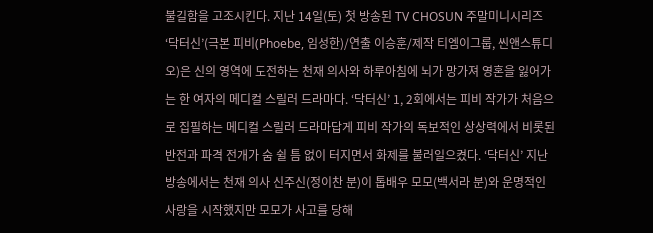불길함을 고조시킨다. 지난 14일(토) 첫 방송된 TV CHOSUN 주말미니시리즈 ‘닥터신’(극본 피비(Phoebe, 임성한)/연출 이승훈/제작 티엠이그룹, 씬앤스튜디오)은 신의 영역에 도전하는 천재 의사와 하루아침에 뇌가 망가져 영혼을 잃어가는 한 여자의 메디컬 스릴러 드라마다. ‘닥터신’ 1, 2회에서는 피비 작가가 처음으로 집필하는 메디컬 스릴러 드라마답게 피비 작가의 독보적인 상상력에서 비롯된 반전과 파격 전개가 숨 쉴 틈 없이 터지면서 화제를 불러일으켰다. ‘닥터신’ 지난 방송에서는 천재 의사 신주신(정이찬 분)이 톱배우 모모(백서라 분)와 운명적인 사랑을 시작했지만 모모가 사고를 당해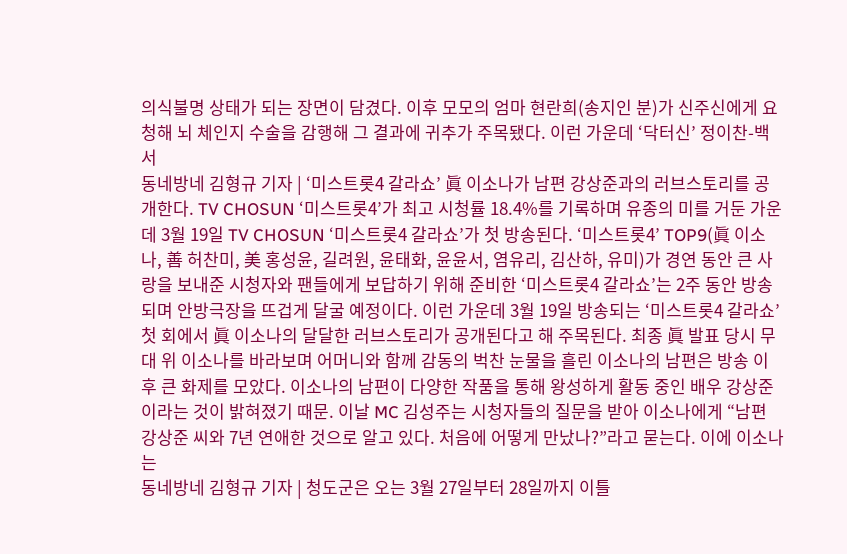의식불명 상태가 되는 장면이 담겼다. 이후 모모의 엄마 현란희(송지인 분)가 신주신에게 요청해 뇌 체인지 수술을 감행해 그 결과에 귀추가 주목됐다. 이런 가운데 ‘닥터신’ 정이찬-백서
동네방네 김형규 기자 | ‘미스트롯4 갈라쇼’ 眞 이소나가 남편 강상준과의 러브스토리를 공개한다. TV CHOSUN ‘미스트롯4’가 최고 시청률 18.4%를 기록하며 유종의 미를 거둔 가운데 3월 19일 TV CHOSUN ‘미스트롯4 갈라쇼’가 첫 방송된다. ‘미스트롯4’ TOP9(眞 이소나, 善 허찬미, 美 홍성윤, 길려원, 윤태화, 윤윤서, 염유리, 김산하, 유미)가 경연 동안 큰 사랑을 보내준 시청자와 팬들에게 보답하기 위해 준비한 ‘미스트롯4 갈라쇼’는 2주 동안 방송되며 안방극장을 뜨겁게 달굴 예정이다. 이런 가운데 3월 19일 방송되는 ‘미스트롯4 갈라쇼’ 첫 회에서 眞 이소나의 달달한 러브스토리가 공개된다고 해 주목된다. 최종 眞 발표 당시 무대 위 이소나를 바라보며 어머니와 함께 감동의 벅찬 눈물을 흘린 이소나의 남편은 방송 이후 큰 화제를 모았다. 이소나의 남편이 다양한 작품을 통해 왕성하게 활동 중인 배우 강상준이라는 것이 밝혀졌기 때문. 이날 MC 김성주는 시청자들의 질문을 받아 이소나에게 “남편 강상준 씨와 7년 연애한 것으로 알고 있다. 처음에 어떻게 만났나?”라고 묻는다. 이에 이소나는
동네방네 김형규 기자 | 청도군은 오는 3월 27일부터 28일까지 이틀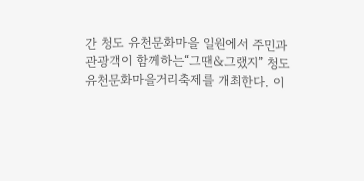간 청도 유천문화마을 일원에서 주민과 관광객이 함께하는“그땐&그랬지” 청도 유천문화마을거리축제를 개최한다. 이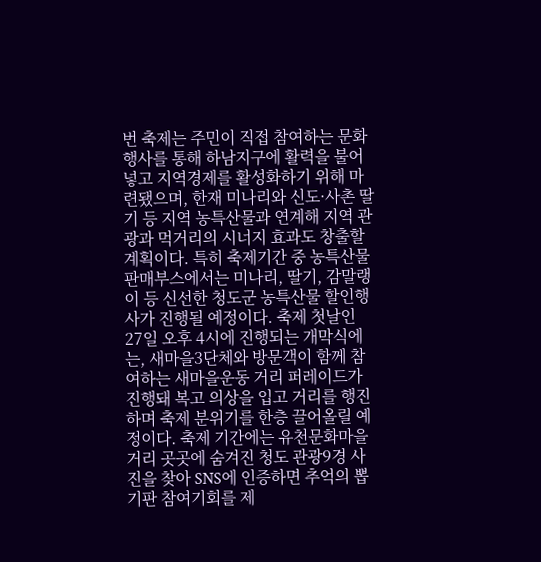번 축제는 주민이 직접 참여하는 문화행사를 통해 하남지구에 활력을 불어넣고 지역경제를 활성화하기 위해 마련됐으며, 한재 미나리와 신도·사촌 딸기 등 지역 농특산물과 연계해 지역 관광과 먹거리의 시너지 효과도 창출할 계획이다. 특히 축제기간 중 농특산물 판매부스에서는 미나리, 딸기, 감말랭이 등 신선한 청도군 농특산물 할인행사가 진행될 예정이다. 축제 첫날인 27일 오후 4시에 진행되는 개막식에는, 새마을3단체와 방문객이 함께 참여하는 새마을운동 거리 퍼레이드가 진행돼 복고 의상을 입고 거리를 행진하며 축제 분위기를 한층 끌어올릴 예정이다. 축제 기간에는 유천문화마을 거리 곳곳에 숨겨진 청도 관광9경 사진을 찾아 SNS에 인증하면 추억의 뽑기판 참여기회를 제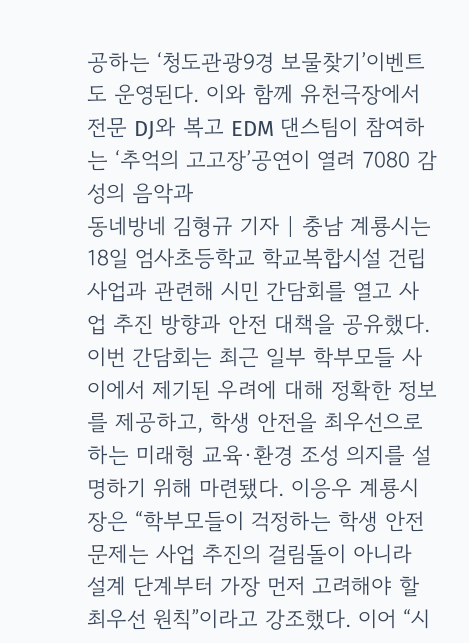공하는 ‘청도관광9경 보물찾기’이벤트도 운영된다. 이와 함께 유천극장에서 전문 DJ와 복고 EDM 댄스팀이 참여하는 ‘추억의 고고장’공연이 열려 7080 감성의 음악과
동네방네 김형규 기자 | 충남 계룡시는 18일 엄사초등학교 학교복합시설 건립사업과 관련해 시민 간담회를 열고 사업 추진 방향과 안전 대책을 공유했다. 이번 간담회는 최근 일부 학부모들 사이에서 제기된 우려에 대해 정확한 정보를 제공하고, 학생 안전을 최우선으로 하는 미래형 교육·환경 조성 의지를 설명하기 위해 마련됐다. 이응우 계룡시장은 “학부모들이 걱정하는 학생 안전 문제는 사업 추진의 걸림돌이 아니라 설계 단계부터 가장 먼저 고려해야 할 최우선 원칙”이라고 강조했다. 이어 “시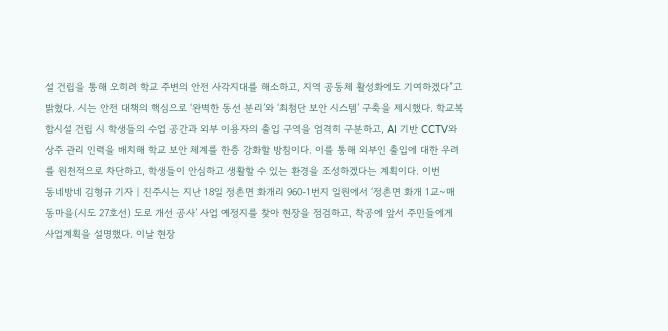설 건립을 통해 오히려 학교 주변의 안전 사각지대를 해소하고, 지역 공동체 활성화에도 기여하겠다”고 밝혔다. 시는 안전 대책의 핵심으로 ‘완벽한 동선 분리’와 ‘최첨단 보안 시스템’ 구축을 제시했다. 학교복합시설 건립 시 학생들의 수업 공간과 외부 이용자의 출입 구역을 엄격히 구분하고, AI 기반 CCTV와 상주 관리 인력을 배치해 학교 보안 체계를 한층 강화할 방침이다. 이를 통해 외부인 출입에 대한 우려를 원천적으로 차단하고, 학생들이 안심하고 생활할 수 있는 환경을 조성하겠다는 계획이다. 이번
동네방네 김형규 기자 | 진주시는 지난 18일 정촌면 화개리 960-1번지 일원에서 ‘정촌면 화개 1교~매동마을(시도 27호선) 도로 개선 공사’ 사업 예정지를 찾아 현장을 점검하고, 착공에 앞서 주민들에게 사업계획을 설명했다. 이날 현장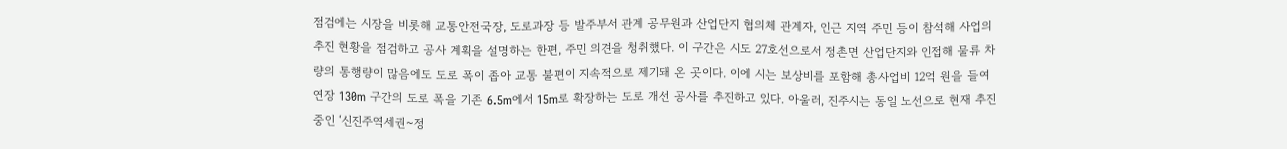점검에는 시장을 비롯해 교통안전국장, 도로과장 등 발주부서 관계 공무원과 산업단지 협의체 관계자, 인근 지역 주민 등이 참석해 사업의 추진 현황을 점검하고 공사 계획을 설명하는 한편, 주민 의견을 청취했다. 이 구간은 시도 27호선으로서 정촌면 산업단지와 인접해 물류 차량의 통행량이 많음에도 도로 폭이 좁아 교통 불편이 지속적으로 제기돼 온 곳이다. 이에 시는 보상비를 포함해 총사업비 12억 원을 들여 연장 130m 구간의 도로 폭을 기존 6.5m에서 15m로 확장하는 도로 개선 공사를 추진하고 있다. 아울러, 진주시는 동일 노선으로 현재 추진 중인 ‘신진주역세권~정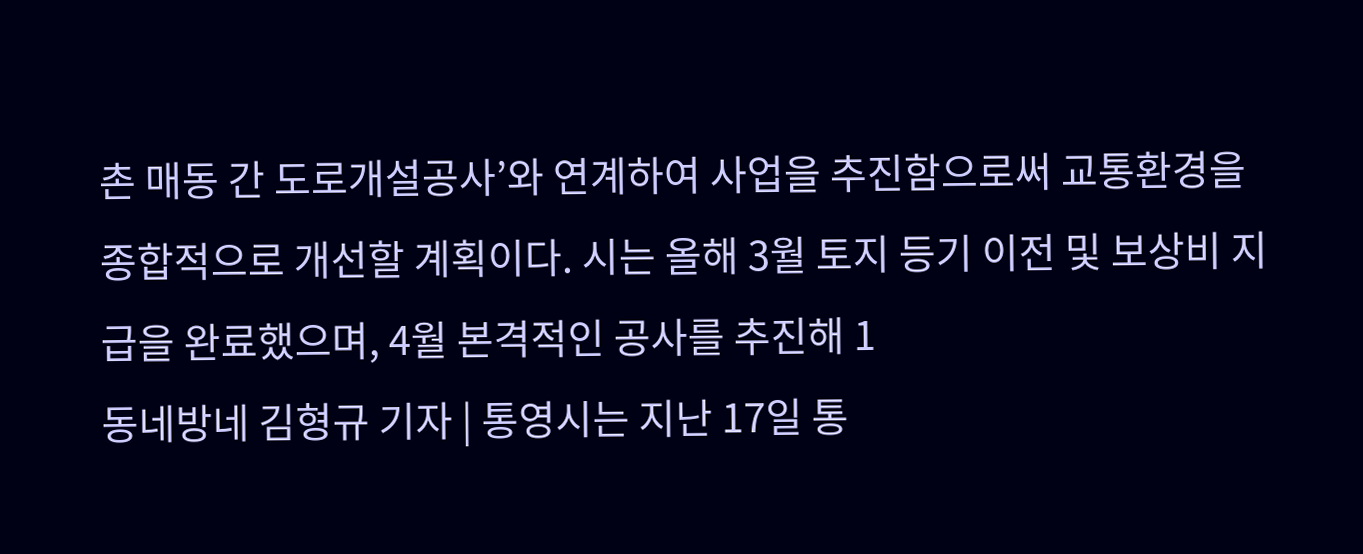촌 매동 간 도로개설공사’와 연계하여 사업을 추진함으로써 교통환경을 종합적으로 개선할 계획이다. 시는 올해 3월 토지 등기 이전 및 보상비 지급을 완료했으며, 4월 본격적인 공사를 추진해 1
동네방네 김형규 기자 | 통영시는 지난 17일 통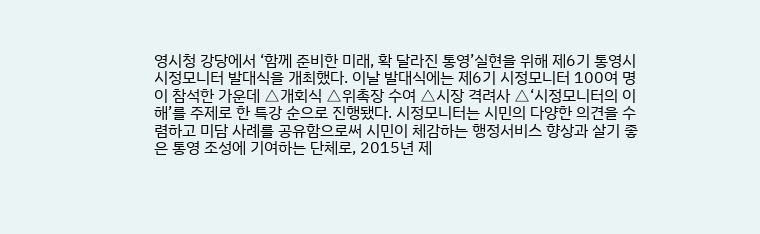영시청 강당에서 ‘함께 준비한 미래, 확 달라진 통영’실현을 위해 제6기 통영시 시정모니터 발대식을 개최했다. 이날 발대식에는 제6기 시정모니터 100여 명이 참석한 가운데 △개회식 △위촉장 수여 △시장 격려사 △‘시정모니터의 이해’를 주제로 한 특강 순으로 진행됐다. 시정모니터는 시민의 다양한 의견을 수렴하고 미담 사례를 공유함으로써 시민이 체감하는 행정서비스 향상과 살기 좋은 통영 조성에 기여하는 단체로, 2015년 제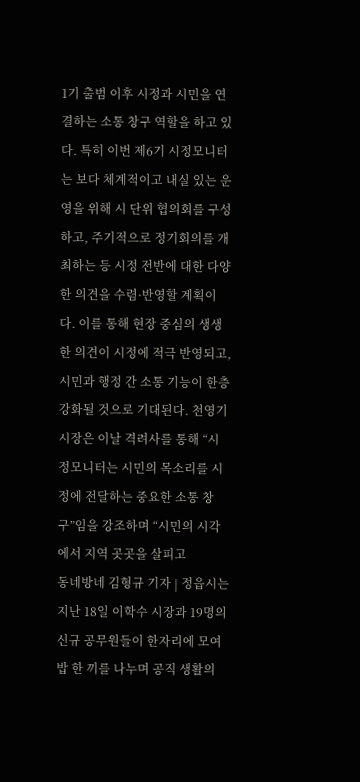1기 출범 이후 시정과 시민을 연결하는 소통 창구 역할을 하고 있다. 특히 이번 제6기 시정모니터는 보다 체계적이고 내실 있는 운영을 위해 시 단위 협의회를 구성하고, 주기적으로 정기회의를 개최하는 등 시정 전반에 대한 다양한 의견을 수렴·반영할 계획이다. 이를 통해 현장 중심의 생생한 의견이 시정에 적극 반영되고, 시민과 행정 간 소통 기능이 한층 강화될 것으로 기대된다. 천영기 시장은 이날 격려사를 통해 “시정모니터는 시민의 목소리를 시정에 전달하는 중요한 소통 창구”임을 강조하며 “시민의 시각에서 지역 곳곳을 살피고
동네방네 김형규 기자 | 정읍시는 지난 18일 이학수 시장과 19명의 신규 공무원들이 한자리에 모여 밥 한 끼를 나누며 공직 생활의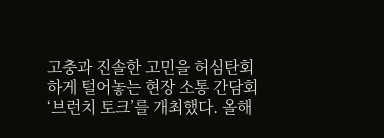고충과 진솔한 고민을 허심탄회하게 털어놓는 현장 소통 간담회 ‘브런치 토크’를 개최했다. 올해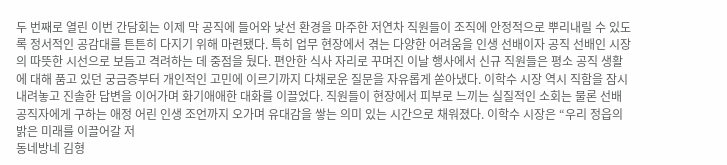두 번째로 열린 이번 간담회는 이제 막 공직에 들어와 낯선 환경을 마주한 저연차 직원들이 조직에 안정적으로 뿌리내릴 수 있도록 정서적인 공감대를 튼튼히 다지기 위해 마련됐다. 특히 업무 현장에서 겪는 다양한 어려움을 인생 선배이자 공직 선배인 시장의 따뜻한 시선으로 보듬고 격려하는 데 중점을 뒀다. 편안한 식사 자리로 꾸며진 이날 행사에서 신규 직원들은 평소 공직 생활에 대해 품고 있던 궁금증부터 개인적인 고민에 이르기까지 다채로운 질문을 자유롭게 쏟아냈다. 이학수 시장 역시 직함을 잠시 내려놓고 진솔한 답변을 이어가며 화기애애한 대화를 이끌었다. 직원들이 현장에서 피부로 느끼는 실질적인 소회는 물론 선배 공직자에게 구하는 애정 어린 인생 조언까지 오가며 유대감을 쌓는 의미 있는 시간으로 채워졌다. 이학수 시장은 “우리 정읍의 밝은 미래를 이끌어갈 저
동네방네 김형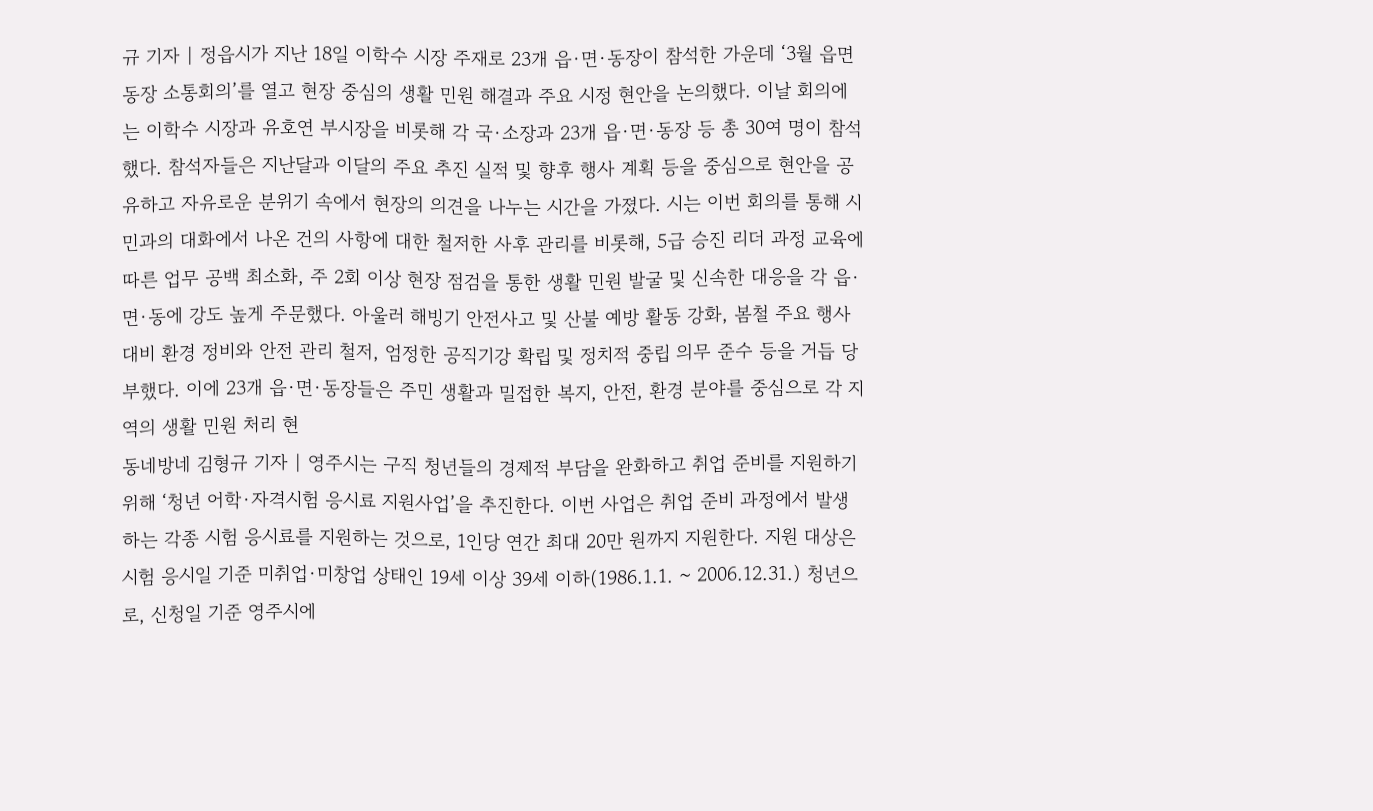규 기자 | 정읍시가 지난 18일 이학수 시장 주재로 23개 읍·면·동장이 참석한 가운데 ‘3월 읍면동장 소통회의’를 열고 현장 중심의 생활 민원 해결과 주요 시정 현안을 논의했다. 이날 회의에는 이학수 시장과 유호연 부시장을 비롯해 각 국·소장과 23개 읍·면·동장 등 총 30여 명이 참석했다. 참석자들은 지난달과 이달의 주요 추진 실적 및 향후 행사 계획 등을 중심으로 현안을 공유하고 자유로운 분위기 속에서 현장의 의견을 나누는 시간을 가졌다. 시는 이번 회의를 통해 시민과의 대화에서 나온 건의 사항에 대한 철저한 사후 관리를 비롯해, 5급 승진 리더 과정 교육에 따른 업무 공백 최소화, 주 2회 이상 현장 점검을 통한 생활 민원 발굴 및 신속한 대응을 각 읍·면·동에 강도 높게 주문했다. 아울러 해빙기 안전사고 및 산불 예방 활동 강화, 봄철 주요 행사 대비 환경 정비와 안전 관리 철저, 엄정한 공직기강 확립 및 정치적 중립 의무 준수 등을 거듭 당부했다. 이에 23개 읍·면·동장들은 주민 생활과 밀접한 복지, 안전, 환경 분야를 중심으로 각 지역의 생활 민원 처리 현
동네방네 김형규 기자 | 영주시는 구직 청년들의 경제적 부담을 완화하고 취업 준비를 지원하기 위해 ‘청년 어학·자격시험 응시료 지원사업’을 추진한다. 이번 사업은 취업 준비 과정에서 발생하는 각종 시험 응시료를 지원하는 것으로, 1인당 연간 최대 20만 원까지 지원한다. 지원 대상은 시험 응시일 기준 미취업·미창업 상태인 19세 이상 39세 이하(1986.1.1. ~ 2006.12.31.) 청년으로, 신청일 기준 영주시에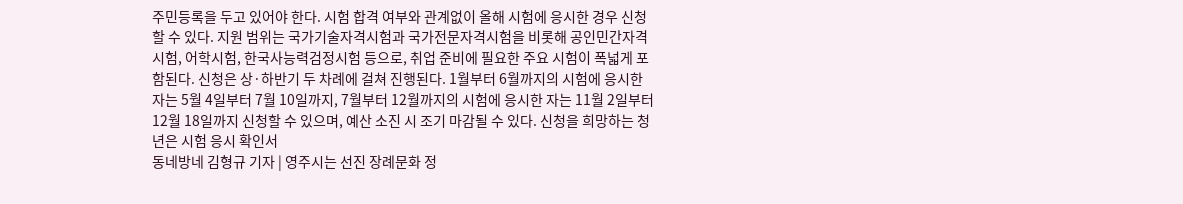주민등록을 두고 있어야 한다. 시험 합격 여부와 관계없이 올해 시험에 응시한 경우 신청할 수 있다. 지원 범위는 국가기술자격시험과 국가전문자격시험을 비롯해 공인민간자격시험, 어학시험, 한국사능력검정시험 등으로, 취업 준비에 필요한 주요 시험이 폭넓게 포함된다. 신청은 상·하반기 두 차례에 걸쳐 진행된다. 1월부터 6월까지의 시험에 응시한 자는 5월 4일부터 7월 10일까지, 7월부터 12월까지의 시험에 응시한 자는 11월 2일부터 12월 18일까지 신청할 수 있으며, 예산 소진 시 조기 마감될 수 있다. 신청을 희망하는 청년은 시험 응시 확인서
동네방네 김형규 기자 | 영주시는 선진 장례문화 정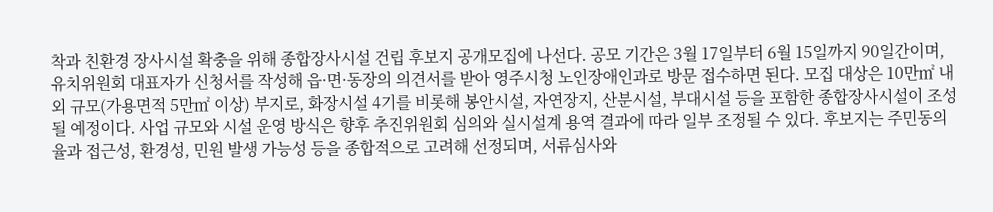착과 친환경 장사시설 확충을 위해 종합장사시설 건립 후보지 공개모집에 나선다. 공모 기간은 3월 17일부터 6월 15일까지 90일간이며, 유치위원회 대표자가 신청서를 작성해 읍·면·동장의 의견서를 받아 영주시청 노인장애인과로 방문 접수하면 된다. 모집 대상은 10만㎡ 내외 규모(가용면적 5만㎡ 이상) 부지로, 화장시설 4기를 비롯해 봉안시설, 자연장지, 산분시설, 부대시설 등을 포함한 종합장사시설이 조성될 예정이다. 사업 규모와 시설 운영 방식은 향후 추진위원회 심의와 실시설계 용역 결과에 따라 일부 조정될 수 있다. 후보지는 주민동의율과 접근성, 환경성, 민원 발생 가능성 등을 종합적으로 고려해 선정되며, 서류심사와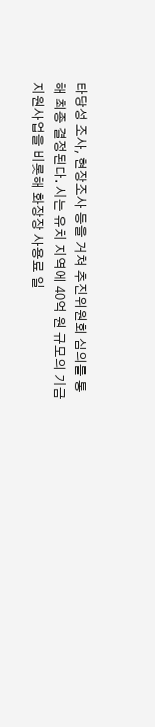타당성 조사, 현장조사 등을 거쳐 추진위원회 심의를 통해 최종 결정된다. 시는 유치 지역에 40억 원 규모의 기금지원사업을 비롯해 화장장 사용료 일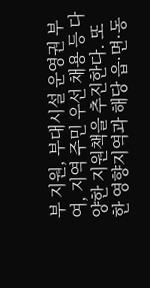부 지원, 부대시설 운영권 부여, 지역 주민 우선 채용 등 다양한 지원책을 추진한다. 또한 영향지역과 해당 읍·면·동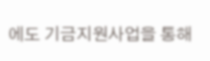에도 기금지원사업을 통해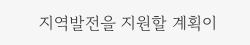지역발전을 지원할 계획이